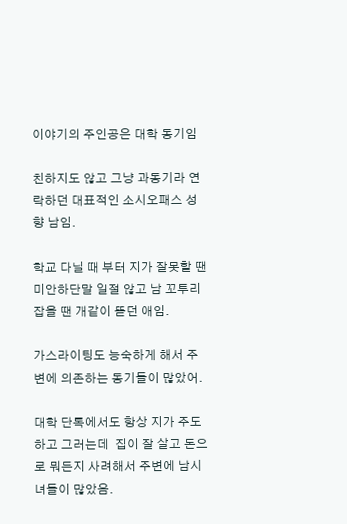이야기의 주인공은 대학 동기임

친하지도 않고 그냥 과동기라 연락하던 대표적인 소시오패스 성향 남임.

학교 다닐 때 부터 지가 잘못할 땐 미안하단말 일절 않고 남 꼬투리 잡을 땐 개같이 뜯던 애임.

가스라이팅도 능숙하게 해서 주변에 의존하는 동기들이 많았어.

대학 단톡에서도 항상 지가 주도하고 그러는데  집이 잘 살고 돈으로 뭐든지 사려해서 주변에 남시녀들이 많았음.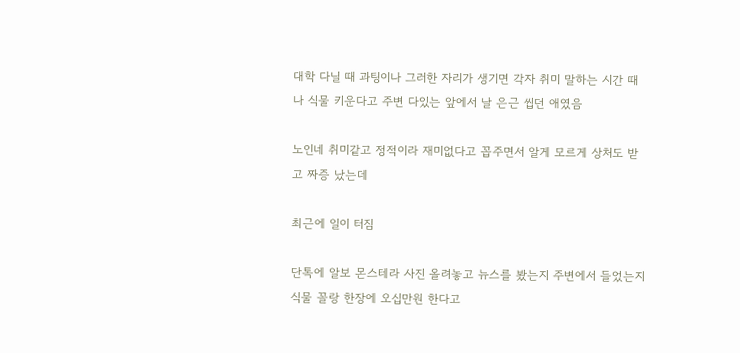대학 다닐 때 과팅이나 그러한 자리가 생기면 각자 취미 말하는 시간 때 나 식물 키운다고 주변 다있는 앞에서 날 은근 씹던 애였음

노인네 취미같고 정적이라 재미없다고 꼽주면서 알게 모르게 상처도 받고 짜증 났는데

최근에 일이 터짐

단톡에 알보 몬스테라 사진 올려놓고 뉴스를 봤는지 주변에서 들었는지 식물 꼴랑 한장에 오십만원 한다고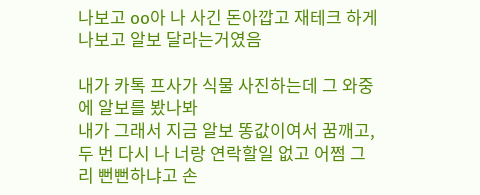나보고 oo아 나 사긴 돈아깝고 재테크 하게 나보고 알보 달라는거였음

내가 카톡 프사가 식물 사진하는데 그 와중에 알보를 봤나봐
내가 그래서 지금 알보 똥값이여서 꿈깨고, 두 번 다시 나 너랑 연락할일 없고 어쩜 그리 뻔뻔하냐고 손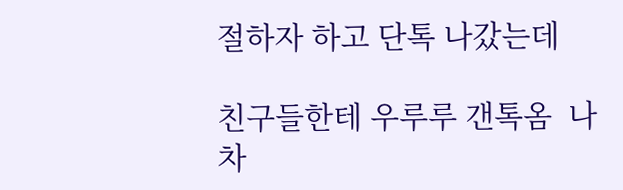절하자 하고 단톡 나갔는데

친구들한테 우루루 갠톡옴  나 차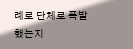례로 단체로 폭발했는지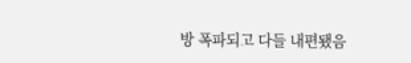방 폭파되고 다들 내편됐음